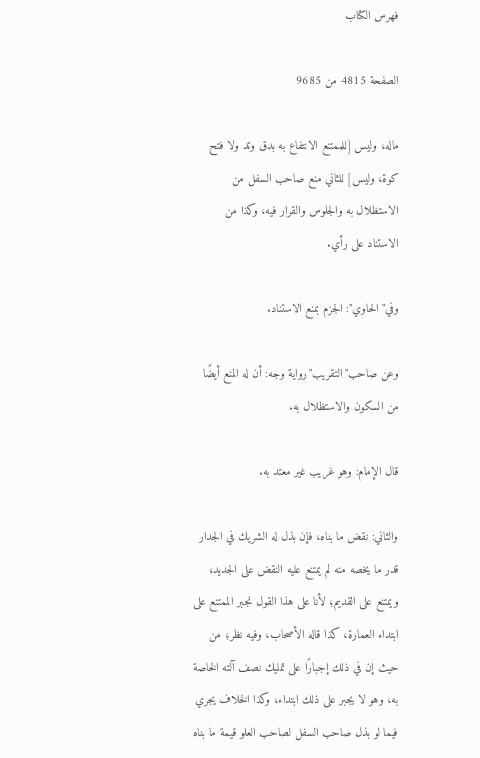فهرس الكتاب

الصفحة 4815 من 9685

ماله، وليس [للممتنع الانتفاع به بدق وتد ولا فتح كوة، وليس] للثاني منع صاحب السفل من الاستظلال به والجلوس والقرار فيه، وكذا من الاستناد على رأي.

وفي"الحاوي": الجزم بمنع الاستناد.

وعن صاحب"التقريب"رواية وجه: أن له المنع أيضًا من السكون والاستظلال به.

قال الإمام: وهو غريب غير معتد به.

والثاني: نقض ما بناه، فإن بذل له الشريك في الجدار قدر ما يخصه منه لم يمتنع عليه النقض على الجديد، ويمتنع على القديم؛ لأنا على هذا القول نجبر الممتنع على ابتداء العمارة، كذا قاله الأصحاب، وفيه نظر؛ من حيث إن في ذلك إجبارًا على تمليك نصف آلته الخاصة به، وهو لا يجبر على ذلك ابتداء، وكذا الخلاف يجري فيما لو بذل صاحب السفل لصاحب العلو قيمة ما بناه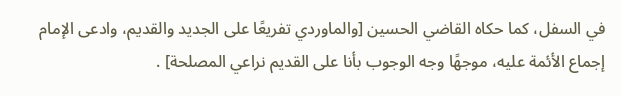في السفل، كما حكاه القاضي الحسين [والماوردي تفريعًا على الجديد والقديم، وادعى الإمام إجماع الأئمة عليه، موجهًا وجه الوجوب بأنا على القديم نراعي المصلحة] .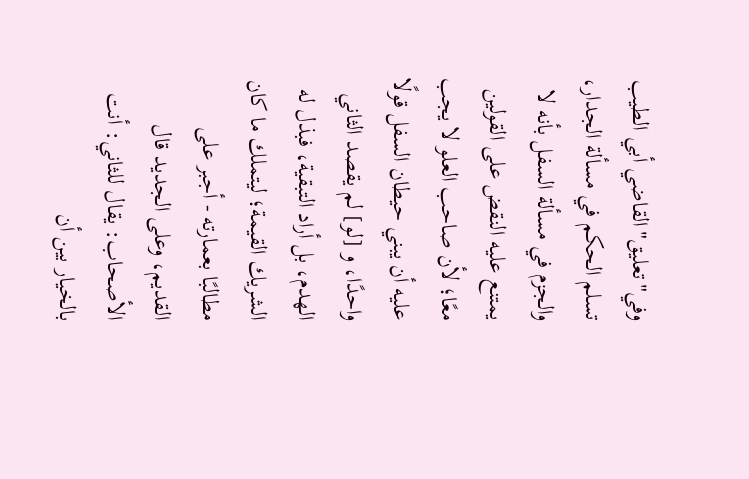وفي"تعليق"القاضي أبي الطيب تسلم الحكم في مسألة الجدار، والجزم في مسألة السفل بأنه لا يمتنع عليه النقض على القولين معًا؛ لأن صاحب العلو لا يجب عليه أن يبني حيطان السفل قولًا واحدًا، و [لو] لم يقصد الثاني الهدم، بل أراد التبقية، فبذل له الشريك القيمة؛ ليتملك ما كان مطالبًا بعمارته - أجبر على القديم، وعلى الجديد قال الأصحاب: يقال للثاني: أنت بالخيار بين أن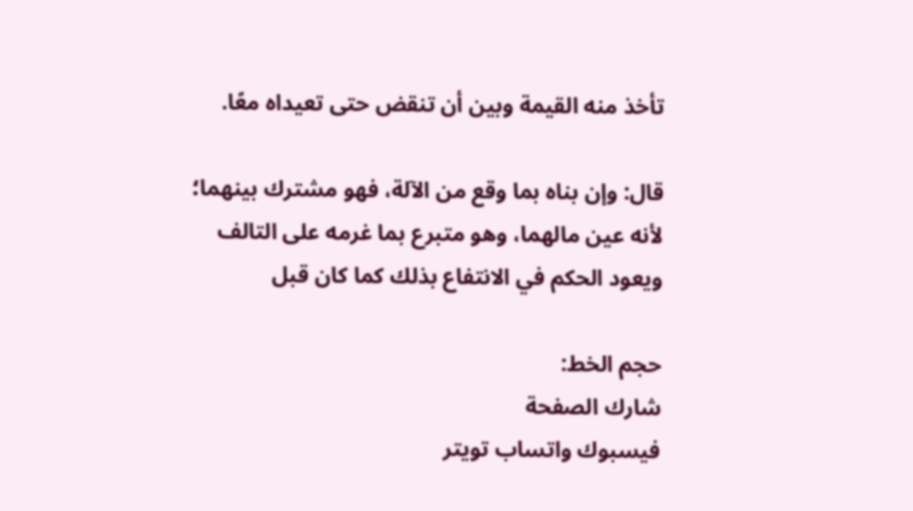تأخذ منه القيمة وبين أن تنقض حتى تعيداه معًا.

قال: وإن بناه بما وقع من الآلة، فهو مشترك بينهما؛ لأنه عين مالهما، وهو متبرع بما غرمه على التالف ويعود الحكم في الانتفاع بذلك كما كان قبل

حجم الخط:
شارك الصفحة
فيسبوك واتساب تويتر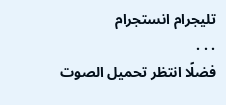تليجرام انستجرام
. . .
فضلًا انتظر تحميل الصوت